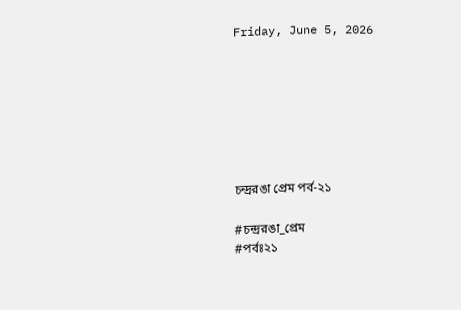Friday, June 5, 2026







চন্দ্ররঙা প্রেম পর্ব-২১

#চন্দ্ররঙা_প্রেম
#পর্বঃ২১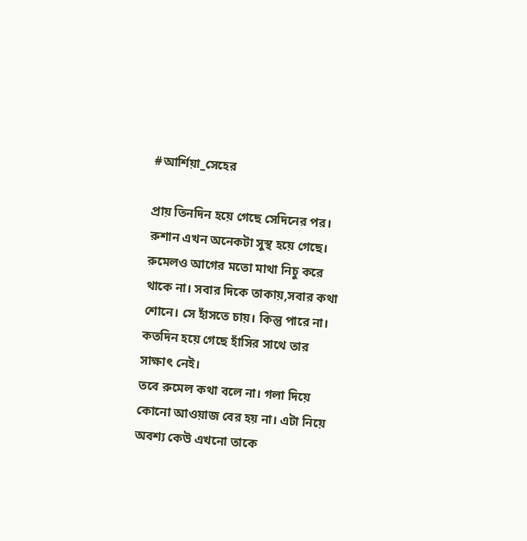#আর্শিয়া_সেহের

প্রায় তিনদিন হয়ে গেছে সেদিনের পর। রুশান এখন অনেকটা সুস্থ হয়ে গেছে। রুমেলও আগের মতো মাথা নিচু করে থাকে না। সবার দিকে তাকায়,সবার কথা শোনে। সে হাঁসতে চায়। কিন্তু পারে না। কতদিন হয়ে গেছে হাঁসির সাথে তার সাক্ষাৎ নেই।
তবে রুমেল কথা বলে না। গলা দিয়ে কোনো আওয়াজ বের হয় না। এটা নিয়ে অবশ্য কেউ এখনো তাকে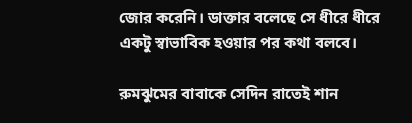জোর করেনি। ডাক্তার বলেছে সে ধীরে ধীরে একটু স্বাভাবিক হওয়ার পর কথা বলবে।

রুমঝুমের বাবাকে সেদিন রাতেই শান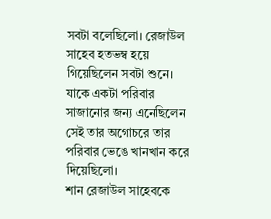সবটা বলেছিলো। রেজাউল সাহেব হতভম্ব হয়ে গিয়েছিলেন সবটা শুনে। যাকে একটা পরিবার সাজানোর জন্য এনেছিলেন সেই তার অগোচরে তার পরিবার ভেঙে খানখান করে দিয়েছিলো।
শান রেজাউল সাহেবকে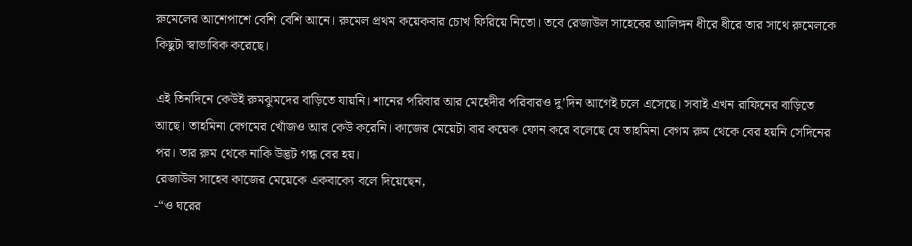রুমেলের আশেপাশে বেশি‌ বেশি‌ আনে। রুমেল প্রথম কয়েকবার চোখ ফিরিয়ে নিতো। তবে রেজাউল সাহেবের আলিঙ্গন ধীরে ধীরে তার সাথে রুমেলকে কিছুটা স্বাভাবিক করেছে।

এই তিনদিনে কেউই রুমঝুমদের বাড়িতে যায়নি। শানের পরিবার আর মেহেদীর পরিবারও দু’দিন আগেই চলে এসেছে। সবাই এখন রাফিনের বাড়িতে আছে। তাহমিনা বেগমের খোঁজও আর কেউ করেনি। কাজের মেয়েটা বার কয়েক ফোন করে বলেছে যে তাহমিনা বেগম রুম থেকে বের হয়নি সেদিনের পর। তার রুম থেকে নাকি উদ্ভট গন্ধ বের হয়।
রেজাউল সাহেব কাজের মেয়েকে একবাক্যে বলে দিয়েছেন,
-“ও ঘরের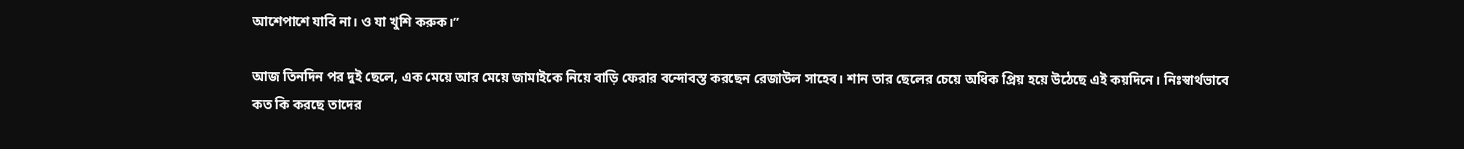আশেপাশে যাবি না। ও যা খুশি করুক।”

আজ তিনদিন পর দুই ছেলে, এক মেয়ে আর মেয়ে জামাইকে নিয়ে বাড়ি ফেরার বন্দোবস্ত করছেন রেজাউল সাহেব। শান তার ছেলের চেয়ে অধিক প্রিয় হয়ে উঠেছে এই কয়দিনে। নিঃস্বার্থভাবে কত কি করছে তাদের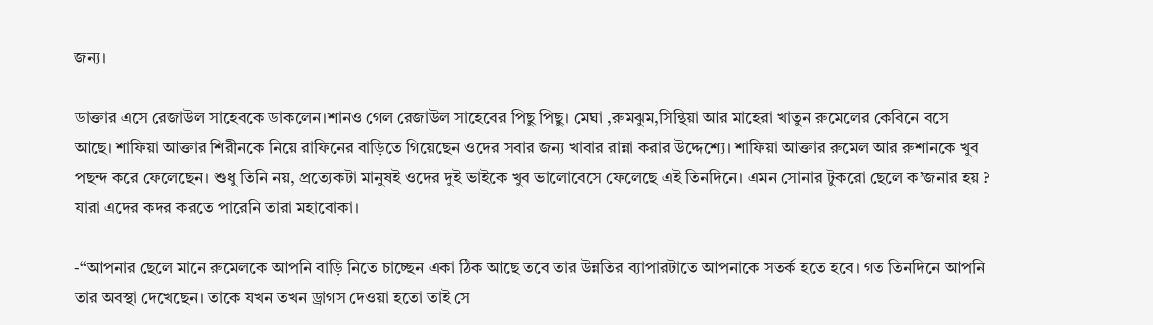জন্য।

ডাক্তার এসে রেজাউল সাহেবকে ডাকলেন।শানও গেল রেজাউল সাহেবের পিছু পিছু। মেঘা ,রুমঝুম,সিন্থিয়া আর মাহেরা খাতুন রুমেলের কেবিনে বসে আছে।‌ শাফিয়া আক্তার শিরীনকে নিয়ে রাফিনের বাড়িতে গিয়েছেন ওদের সবার জন্য খাবার রান্না করার উদ্দেশ্যে। শাফিয়া আক্তার রুমেল আর রুশানকে খুব পছন্দ করে ফেলেছেন। শুধু তিনি নয়, প্রত্যেকটা মানুষই ওদের দুই ভাইকে খুব ভালোবেসে ফেলেছে এই তিনদিনে। এমন সোনার টুকরো ছেলে ক’জনার হয় ? যারা এদের কদর করতে পারেনি তারা মহাবোকা।

-“আপনার ছেলে মানে রুমেলকে আপনি বাড়ি নিতে চাচ্ছেন একা ঠিক আছে তবে তার উন্নতির ব্যাপারটাতে আপনাকে সতর্ক হতে হবে। গত তিনদিনে আপনি তার অবস্থা দেখেছেন। তাকে যখন তখন ড্রাগস দেওয়া হতো তাই সে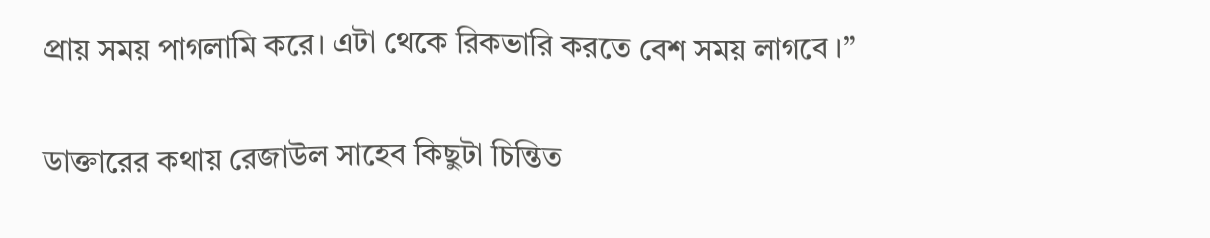প্রায় সময় পাগলামি করে। এটা থেকে রিকভারি করতে বেশ সময় লাগবে ।”

ডাক্তারের কথায় রেজাউল সাহেব কিছুটা চিন্তিত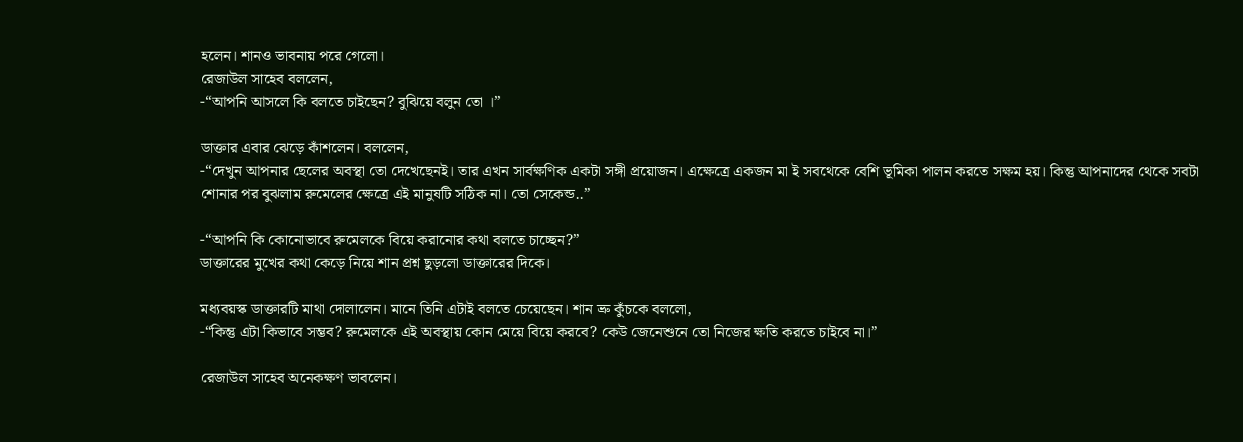হলেন। শানও ভাবনায় পরে গেলো।
রেজাউল সাহেব বললেন,
-“আপনি আসলে কি বলতে চাইছেন? বুঝিয়ে বলুন তো ।”

ডাক্তার এবার ঝেড়ে কাঁশলেন। বললেন,
-“দেখুন আপনার ছেলের অবস্থা তো দেখেছেনই। তার এখন সার্বক্ষণিক একটা সঙ্গী প্রয়োজন। এক্ষেত্রে একজন মা ই সবথেকে বেশি ভূমিকা পালন করতে সক্ষম হয়। কিন্তু আপনাদের থেকে সবটা শোনার পর বুঝলাম রুমেলের ক্ষেত্রে এই মানুষটি সঠিক না। তো সেকেন্ড..”

-“আপনি কি কোনোভাবে রুমেলকে বিয়ে করানোর কথা বলতে চাচ্ছেন?”
ডাক্তারের মুখের কথা কেড়ে নিয়ে শান প্রশ্ন ছুড়লো ডাক্তারের দিকে।

মধ্যবয়স্ক ডাক্তারটি মাথা দোলালেন। মানে তিনি এটাই বলতে চেয়েছেন। শান ভ্রু কুঁচকে বললো,
-“কিন্তু এটা কিভাবে সম্ভব? রুমেলকে এই অবস্থায় কোন মেয়ে বিয়ে করবে? কেউ জেনেশুনে তো নিজের ক্ষতি করতে চাইবে না।”

রেজাউল সাহেব অনেকক্ষণ ভাবলেন।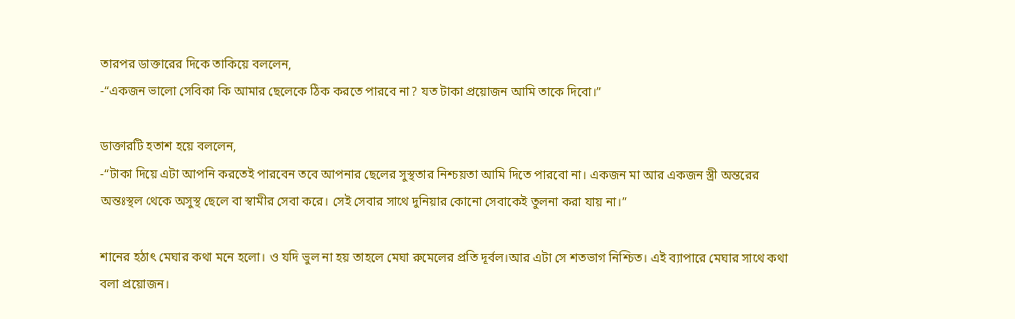তারপর ডাক্তারের দিকে তাকিয়ে বললেন,
-“একজন ভালো সেবিকা কি আমার ছেলেকে ঠিক করতে পারবে না? যত টাকা প্রয়োজন আমি তাকে দিবো।”

ডাক্তারটি হতাশ হয়ে বললেন,
-“টাকা দিয়ে এটা আপনি করতেই পারবেন তবে আপনার ছেলের সুস্থতার নিশ্চয়তা আমি দিতে পারবো না। একজন মা আর একজন স্ত্রী অন্তরের অন্তঃস্থল থেকে অসুস্থ ছেলে বা স্বামীর সেবা করে। সেই সেবার সাথে দুনিয়ার কোনো সেবাকেই তুলনা করা যায় না।”

শানের হঠাৎ মেঘার কথা মনে হলো। ও যদি ভুল না হয় তাহলে মেঘা রুমেলের প্রতি দূর্বল।আর এটা সে শতভাগ নিশ্চিত। এই ব্যাপারে মেঘার সাথে কথা বলা প্রয়োজন।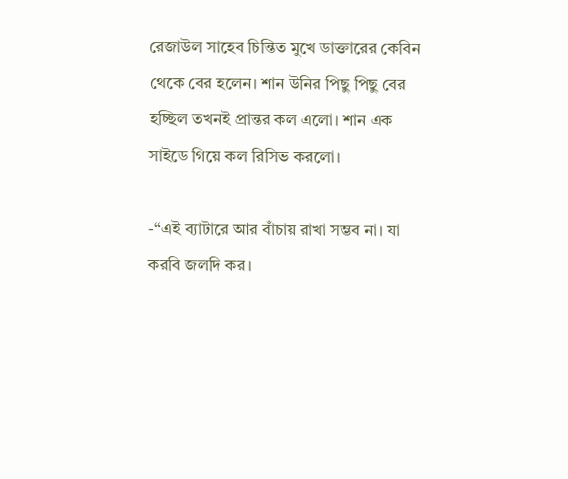রেজাউল সাহেব চিন্তিত মুখে ডাক্তারের কেবিন থেকে বের হলেন। শান উনির পিছু পিছু বের হচ্ছিল তখনই প্রান্তর কল এলো। শান এক সাইডে গিয়ে কল রিসিভ করলো।

-“এই ব্যাটারে আর বাঁচায় রাখা সম্ভব না। যা করবি জলদি কর।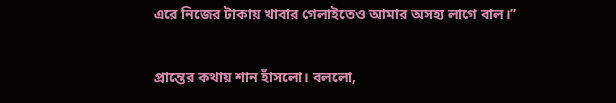এরে নিজের টাকায় খাবার গেলাইতেও আমার অসহ্য লাগে বাল।”

প্রান্তের কথায় শান হাঁসলো। বললো,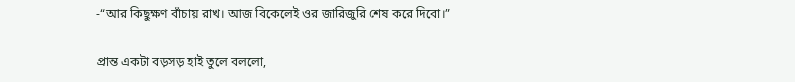-“আর কিছুক্ষণ বাঁচায় রাখ। আজ বিকেলেই ওর জারিজুরি শেষ করে দিবো।”

প্রান্ত একটা বড়সড় হাই তুলে বললো,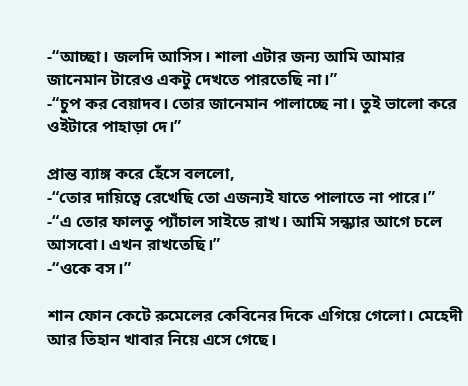-“আচ্ছা। জলদি আসিস। শালা এটার জন্য আমি আমার জানেমান টারেও একটু দেখতে পারতেছি না।”
-“চুপ কর বেয়াদব। তোর জানেমান পালাচ্ছে না। তুই ভালো করে ওইটারে পাহাড়া দে।”

প্রান্ত ব্যাঙ্গ করে হেঁসে বললো,
-“তোর দায়িত্বে রেখেছি তো এজন্যই যাতে পালাতে না পারে।”
-“এ তোর ফালতু প্যাঁচাল সাইডে রাখ। আমি সন্ধ্যার আগে চলে আসবো। এখন রাখতেছি।”
-“ওকে বস।”

শান ফোন কেটে রুমেলের কেবিনের দিকে এগিয়ে গেলো। মেহেদী আর তিহান খাবার নিয়ে এসে গেছে।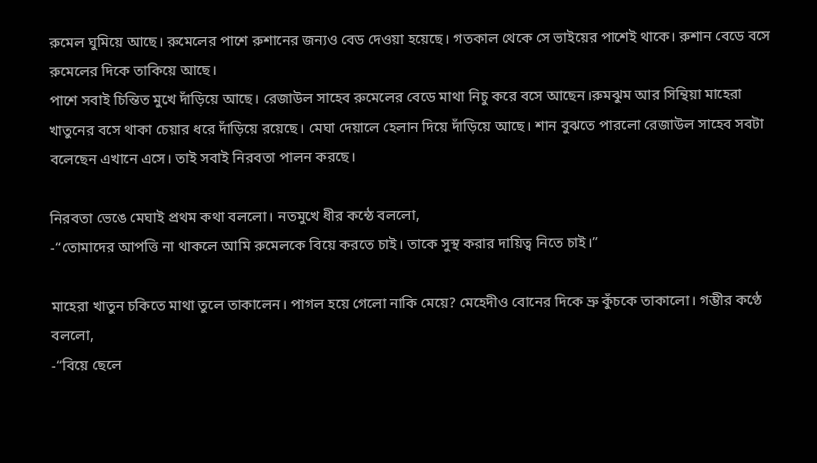রুমেল ঘুমিয়ে আছে। রুমেলের পাশে রুশানের জন্যও বেড দেওয়া হয়েছে। গতকাল থেকে সে ভাইয়ের পাশেই থাকে। রুশান বেডে বসে রুমেলের দিকে তাকিয়ে আছে।
পাশে সবাই চিন্তিত মুখে দাঁড়িয়ে আছে। রেজাউল সাহেব রুমেলের বেডে মাথা নিচু করে বসে আছেন।রুমঝুম আর সিন্থিয়া মাহেরা খাতুনের বসে থাকা চেয়ার ধরে দাঁড়িয়ে রয়েছে। মেঘা দেয়ালে হেলান দিয়ে দাঁড়িয়ে আছে। শান বুঝতে পারলো রেজাউল সাহেব সবটা বলেছেন এখানে এসে। তাই সবাই নিরবতা পালন করছে।

নিরবতা ভেঙে মেঘাই প্রথম কথা বললো। নতমুখে ধীর কন্ঠে বললো,
-“তোমাদের আপত্তি না থাকলে আমি রুমেলকে বিয়ে করতে চাই। তাকে সুস্থ করার দায়িত্ব নিতে চাই।”

মাহেরা খাতুন চকিতে মাথা তুলে তাকালেন। পাগল হয়ে গেলো নাকি মেয়ে? মেহেদীও বোনের দিকে ভ্রু কুঁচকে তাকালো। গম্ভীর কণ্ঠে বললো,
-“বিয়ে ছেলে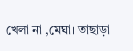খেলা না ,মেঘা। তাছাড়া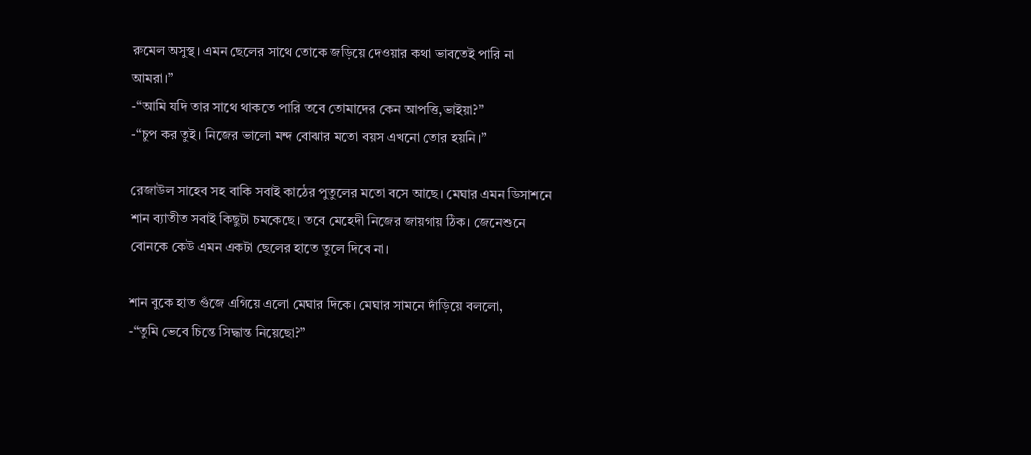রুমেল অসুস্থ। এমন ছেলের সাথে তোকে জড়িয়ে দেওয়ার কথা ভাবতেই পারি না আমরা।”
-“আমি যদি তার সাথে থাকতে পারি তবে তোমাদের কেন আপত্তি,ভাইয়া?”
-“চুপ কর তুই। নিজের ভালো মন্দ বোঝার মতো বয়স এখনো তোর হয়নি।”

রেজাউল সাহেব সহ বাকি সবাই কাঠের পুতুলের মতো বসে আছে। মেঘার এমন ডিসাশনে শান ব্যাতীত সবাই কিছুটা চমকেছে। তবে মেহেদী নিজের জায়গায় ঠিক। জেনেশুনে বোনকে কেউ এমন একটা ছেলের হাতে তুলে দিবে না।

শান বুকে হাত গুঁজে এগিয়ে এলো মেঘার দিকে। মেঘার সামনে দাঁড়িয়ে বললো,
-“তুমি ভেবে চিন্তে সিদ্ধান্ত নিয়েছো?”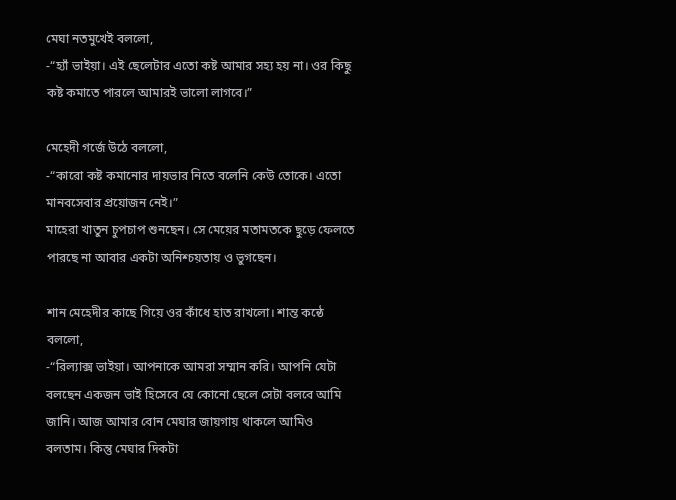মেঘা নতমুখেই বললো,
-“হ্যাঁ ভাইয়া। এই ছেলেটার এতো কষ্ট আমার সহ্য হয় না।‌ ওর কিছু কষ্ট কমাতে পারলে আমারই ভালো লাগবে।”

মেহেদী গর্জে উঠে বললো,
-“কারো কষ্ট কমানোর দায়ভার নিতে বলেনি কেউ তোকে। এতো মানবসেবার প্রয়োজন নেই।”
মাহেরা খাতুন চুপচাপ শুনছেন। সে মেয়ের মতামতকে ছুড়ে ফেলতে পারছে না আবার একটা অনিশ্চয়তায় ও ভুগছেন।

শান মেহেদীর কাছে গিয়ে ওর কাঁধে হাত রাখলো। শান্ত কন্ঠে বললো,
-“রিল্যাক্স ভাইয়া। আপনাকে আমরা সম্মান করি। আপনি যেটা বলছেন একজন ভাই হিসেবে যে কোনো ছেলে সেটা বলবে আমি জানি। আজ আমার বোন মেঘার জায়গায় থাকলে আমিও বলতাম। কিন্তু মেঘার দিকটা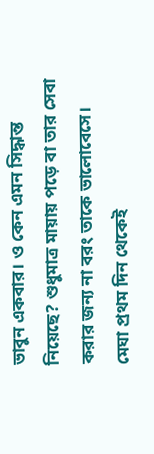ভাবুন একবার। ও কেন এমন সিদ্ধান্ত নিয়েছে? শুধুমাত্র মায়ায় পড়ে বা তার সেবা করার জন্য না বরং তাকে ভালোবেসে। মেঘা প্রথম দিন থেকেই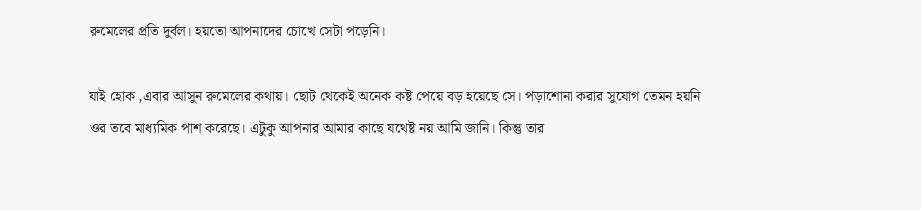রুমেলের প্রতি দুর্বল। হয়তো আপনাদের চোখে সেটা পড়েনি।

যাই হোক ,এবার আসুন রুমেলের কথায়। ছোট থেকেই অনেক কষ্ট পেয়ে বড় হয়েছে সে। পড়াশোনা করার সুযোগ তেমন হয়নি ওর তবে মাধ্যমিক পাশ করেছে। এটুকু আপনার আমার কাছে যথেষ্ট নয় আমি জানি। কিন্তু তার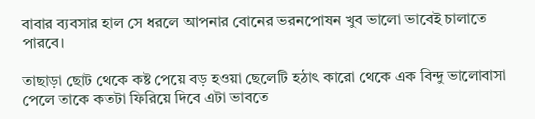বাবার ব্যবসার হাল সে ধরলে আপনার বোনের ভরনপোষন খুব ভালো ভাবেই চালাতে পারবে।

তাছাড়া ছোট থেকে কষ্ট পেয়ে বড় হওয়া ছেলেটি হঠাৎ কারো থেকে এক বিন্দু ভালোবাসা পেলে তাকে কতটা ফিরিয়ে দিবে এটা ভাবতে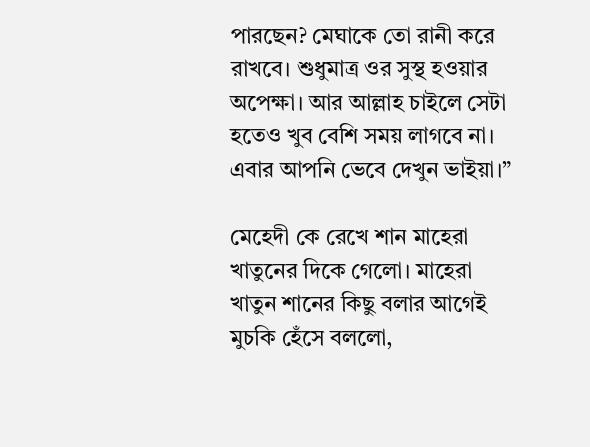পারছেন? মেঘাকে তো রানী করে রাখবে। শুধুমাত্র ওর সুস্থ হওয়ার অপেক্ষা। আর আল্লাহ চাইলে সেটা হতেও খুব বেশি সময় লাগবে না।
এবার আপনি ভেবে দেখুন ভাইয়া।”

মেহেদী কে রেখে শান মাহেরা খাতুনের দিকে গেলো। মাহেরা খাতুন শানের কিছু বলার আগেই মুচকি হেঁসে বললো,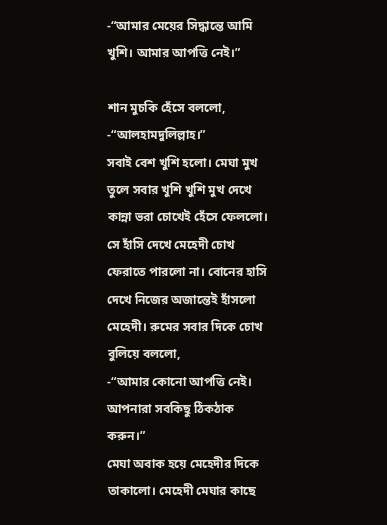-“আমার মেয়ের সিদ্ধান্তে আমি খুশি। আমার আপত্তি নেই।”

শান মুচকি হেঁসে বললো,
-“আলহামদুলিল্লাহ।”
সবাই বেশ খুশি হলো। মেঘা মুখ তুলে সবার খুশি খুশি মুখ দেখে কান্না ভরা চোখেই হেঁসে ফেললো। সে হাঁসি দেখে মেহেদী চোখ ফেরাতে পারলো না। বোনের হাসি দেখে নিজের অজান্তেই হাঁসলো মেহেদী। রুমের সবার দিকে চোখ বুলিয়ে বললো,
-“আমার কোনো আপত্তি নেই। আপনারা সবকিছু ঠিকঠাক করুন।”
মেঘা অবাক হয়ে মেহেদীর দিকে তাকালো।‌ মেহেদী মেঘার কাছে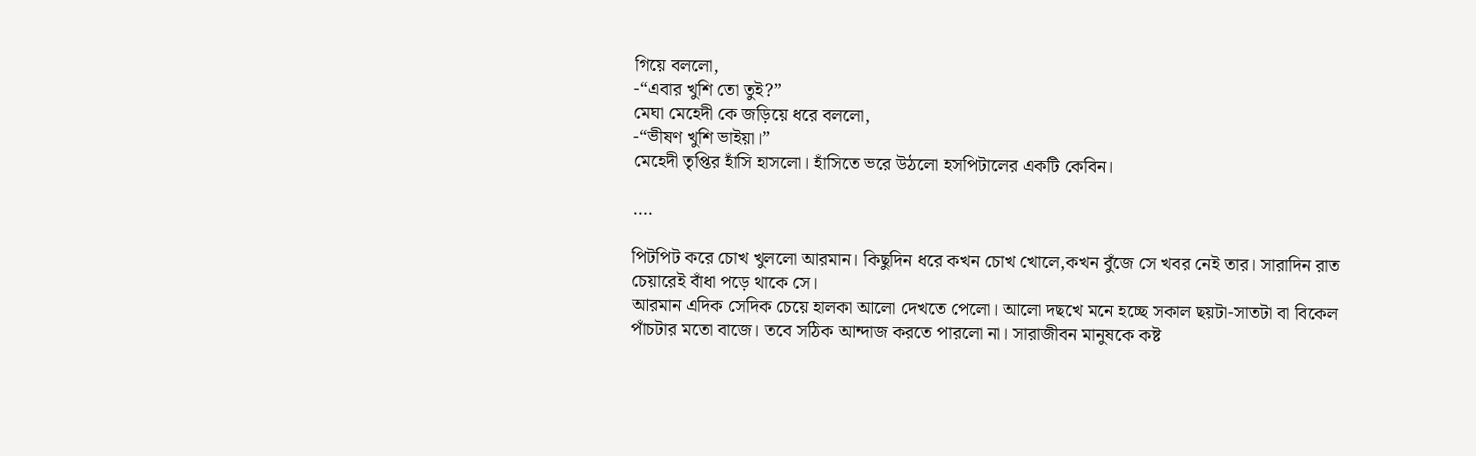গিয়ে বললো,
-“এবার খুশি তো তুই?”
মেঘা মেহেদী কে জড়িয়ে ধরে বললো,
-“ভীষণ খুশি ভাইয়া।”
মেহেদী তৃপ্তির হাঁসি হাসলো। হাঁসিতে ভরে উঠলো হসপিটালের একটি কেবিন।

….

পিটপিট করে চোখ খুললো আরমান। কিছুদিন ধরে কখন চোখ খোলে,কখন বুঁজে সে খবর নেই তার। সারাদিন রাত চেয়ারেই বাঁধা পড়ে থাকে সে।
আরমান এদিক সেদিক চেয়ে হালকা আলো দেখতে পেলো।‌ আলো দছখে মনে হচ্ছে সকাল ছয়টা-সাতটা বা বিকেল পাঁচটার মতো বাজে। তবে সঠিক আন্দাজ করতে পারলো না। সারাজীবন মানুষকে কষ্ট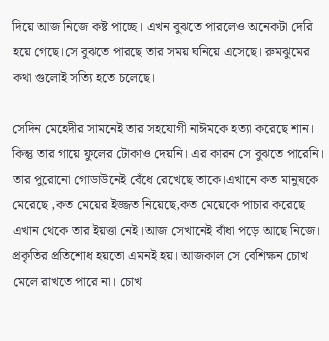দিয়ে আজ নিজে কষ্ট পাচ্ছে। এখন বুঝতে পারলেও অনেকটা দেরি হয়ে গেছে।সে বুঝতে পারছে তার সময় ঘনিয়ে এসেছে। রুমঝুমের কথা গুলোই সত্যি হতে চলেছে।

সেদিন মেহেদীর সামনেই তার সহযোগী নাঈমকে হত্যা করেছে শান। কিন্তু তার গায়ে ফুলের টোকাও দেয়নি। এর কারন সে বুঝতে পারেনি। তার পুরোনো গোডাউনেই বেঁধে রেখেছে তাকে।এখানে কত মানুষকে মেরেছে ,কত মেয়ের ইজ্জত নিয়েছে,কত মেয়েকে পাচার করেছে এখান‌ থেকে তার ইয়ত্তা নেই।আজ সেখানেই বাঁধা পড়ে আছে নিজে। প্রকৃতির প্রতিশোধ হয়তো এমনই হয়। আজকাল সে বেশিক্ষন চোখ মেলে রাখতে পারে না। চোখ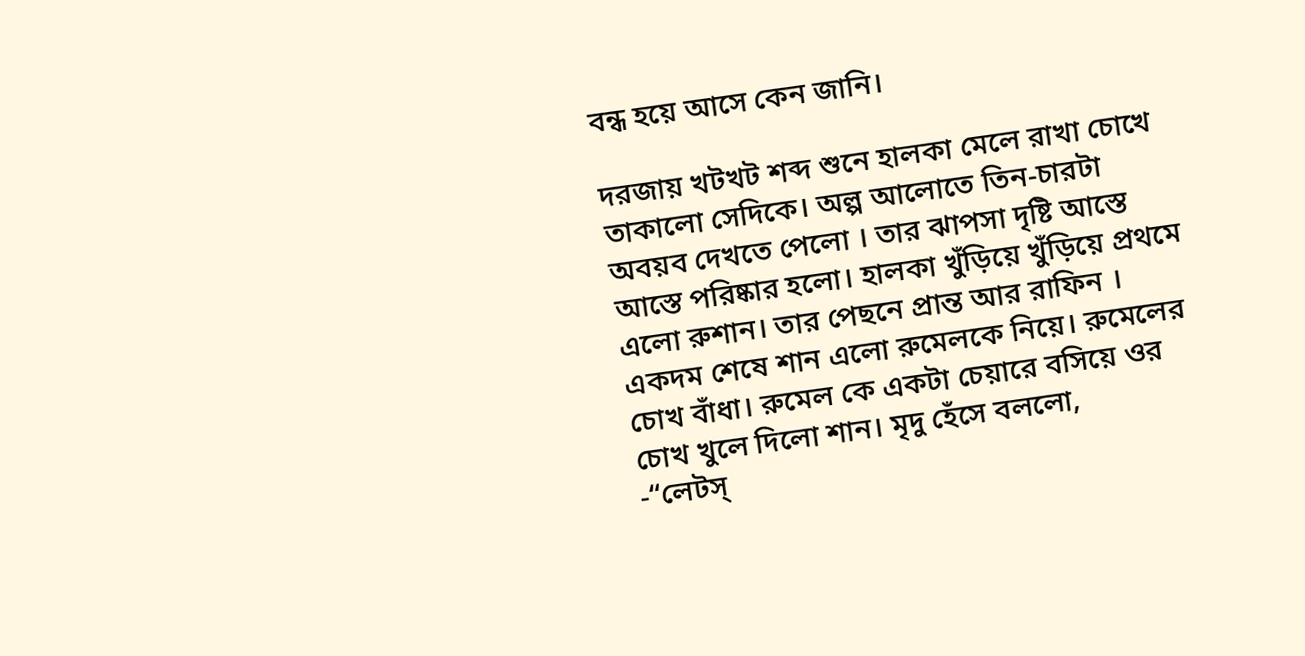বন্ধ হয়ে আসে কেন জানি।

দরজায় খটখট শব্দ শুনে হালকা মেলে রাখা চোখে তাকালো সেদিকে। অল্প আলোতে তিন-চারটা অবয়ব দেখতে পেলো । তার ঝাপসা দৃষ্টি আস্তে আস্তে পরিষ্কার হলো। হালকা খুঁড়িয়ে খুঁড়িয়ে প্রথমে এলো রুশান। তার পেছনে প্রান্ত আর রাফিন । একদম শেষে শান এলো রুমেলকে নিয়ে। রুমেলের চোখ বাঁধা। রুমেল কে একটা চেয়ারে বসিয়ে ওর চোখ খুলে দিলো শান। মৃদু হেঁসে বললো,
-“লেটস্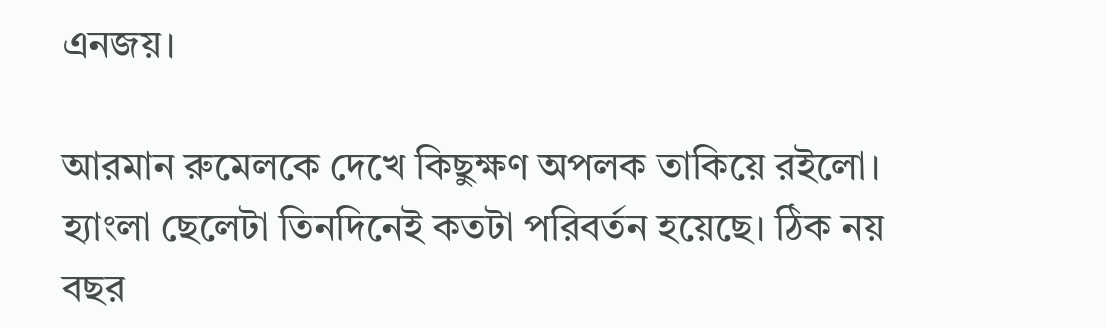এনজয়।

আরমান রুমেলকে দেখে কিছুক্ষণ অপলক তাকিয়ে রইলো। হ্যাংলা ছেলেটা তিনদিনেই কতটা পরিবর্তন হয়েছে। ঠিক নয় বছর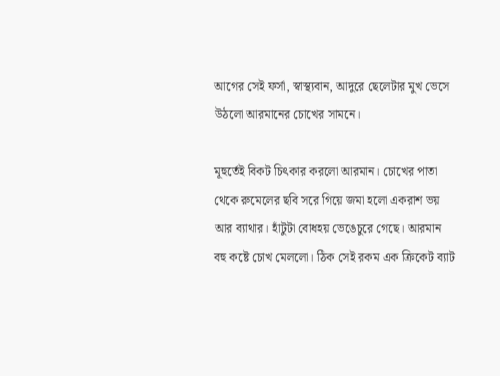আগের সেই ফর্সা, স্বাস্থ্যবান, আদুরে ছেলেটার মুখ ভেসে উঠলো আরমানের চোখের সামনে।

মূহুর্তেই বিকট চিৎকার করলো আরমান। চোখের পাতা থেকে রুমেলের ছবি সরে গিয়ে জমা হলো একরাশ ভয় আর ব্যাথার। হাঁটুটা বোধহয় ভেঙেচুরে গেছে। আরমান বহু কষ্টে চোখ মেললো। ঠিক সেই রকম এক ক্রিকেট ব্যাট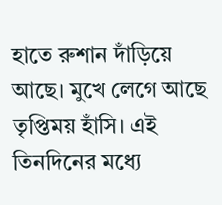হাতে রুশান দাঁড়িয়ে আছে। মুখে লেগে আছে তৃপ্তিময় হাঁসি। এই তিনদিনের মধ্যে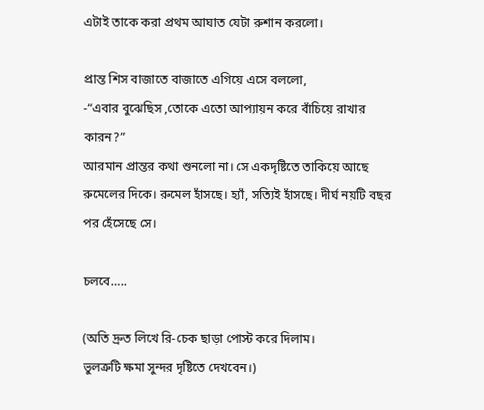এটাই তাকে করা প্রথম আঘাত যেটা রুশান করলো।

প্রান্ত শিস বাজাতে বাজাতে এগিয়ে এসে বললো,
-“এবার বুঝেছিস ,তোকে এতো আপ্যায়ন করে বাঁচিয়ে রাখার কারন?”
আরমান প্রান্তর কথা শুনলো না। সে একদৃষ্টিতে তাকিয়ে আছে রুমেলের দিকে। রুমেল হাঁসছে। হ্যাঁ, সত্যিই হাঁসছে। দীর্ঘ নয়টি বছর পর হেঁসেছে সে।

চলবে…..

(অতি দ্রুত লিখে রি-চেক ছাড়া পোস্ট করে দিলাম।
ভুলত্রুটি ক্ষমা সুন্দর দৃষ্টিতে দেখবেন।)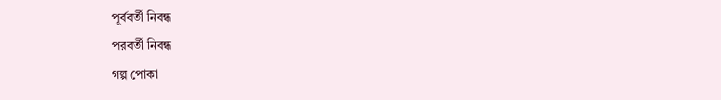পূর্ববর্তী নিবন্ধ
পরবর্তী নিবন্ধ
গল্প পোকা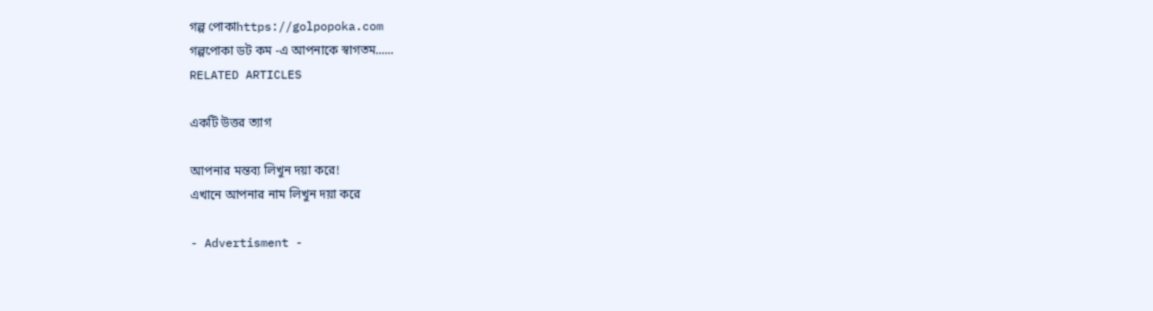গল্প পোকাhttps://golpopoka.com
গল্পপোকা ডট কম -এ আপনাকে স্বাগতম......
RELATED ARTICLES

একটি উত্তর ত্যাগ

আপনার মন্তব্য লিখুন দয়া করে!
এখানে আপনার নাম লিখুন দয়া করে

- Advertisment -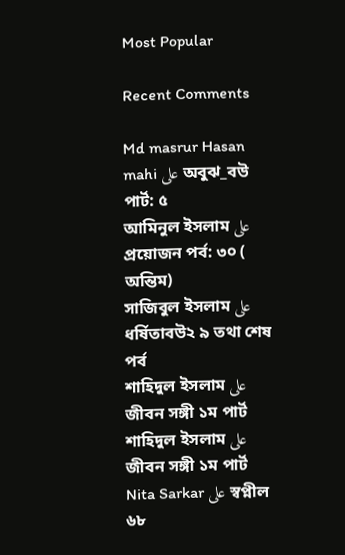Most Popular

Recent Comments

Md masrur Hasan mahi على অবুঝ_বউ পার্ট: ৫
আমিনুল ইসলাম على প্রয়োজন পর্ব: ৩০ ( অন্তিম)
সাজিবুল ইসলাম على ধর্ষিতাবউ২ ৯ তথা শেষ পর্ব
শাহিদুল ইসলাম على জীবন সঙ্গী ১ম পার্ট
শাহিদুল ইসলাম على জীবন সঙ্গী ১ম পার্ট
Nita Sarkar على স্বপ্নীল ৬৮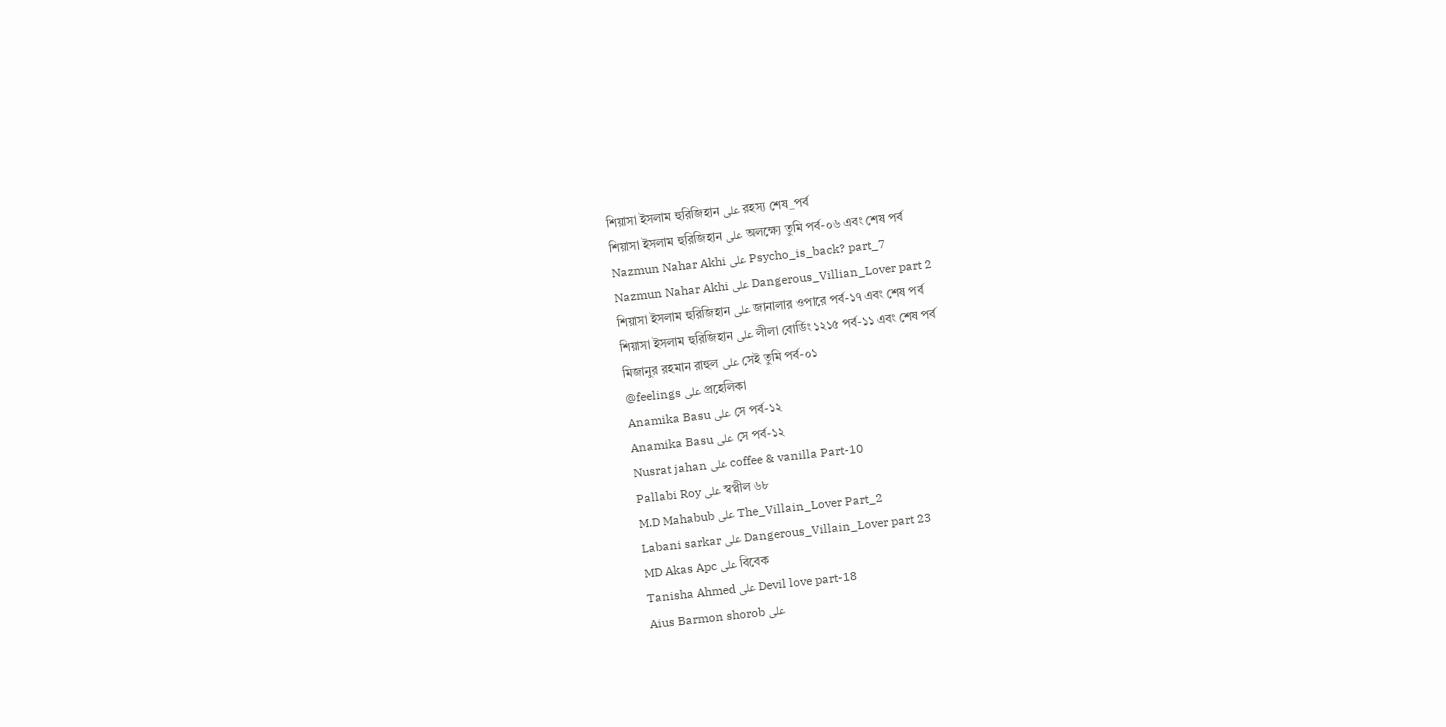শিয়াসা ইসলাম হুরিজিহান على রহস্য শেষ_পর্ব
শিয়াসা ইসলাম হুরিজিহান على অলক্ষ্যে তুমি পর্ব-০৬ এবং শেষ পর্ব
Nazmun Nahar Akhi على Psycho_is_back? part_7
Nazmun Nahar Akhi على Dangerous_Villian_Lover part 2
শিয়াসা ইসলাম হুরিজিহান على জানালার ওপারে পর্ব-১৭ এবং শেষ পর্ব
শিয়াসা ইসলাম হুরিজিহান على লীলা বোর্ডিং ১২১৫ পর্ব-১১ এবং শেষ পর্ব
মিজানুর রহমান রাহুল على সেই তুমি পর্ব-০১
@feelings على প্রহেলিকা
Anamika Basu على সে পর্ব-১২
Anamika Basu على সে পর্ব-১২
Nusrat jahan على coffee & vanilla Part-10
Pallabi Roy على স্বপ্নীল ৬৮
M.D Mahabub على The_Villain_Lover Part_2
Labani sarkar على Dangerous_Villain_Lover part 23
MD Akas Apc على বিবেক
Tanisha Ahmed على Devil love part-18
Aius Barmon shorob على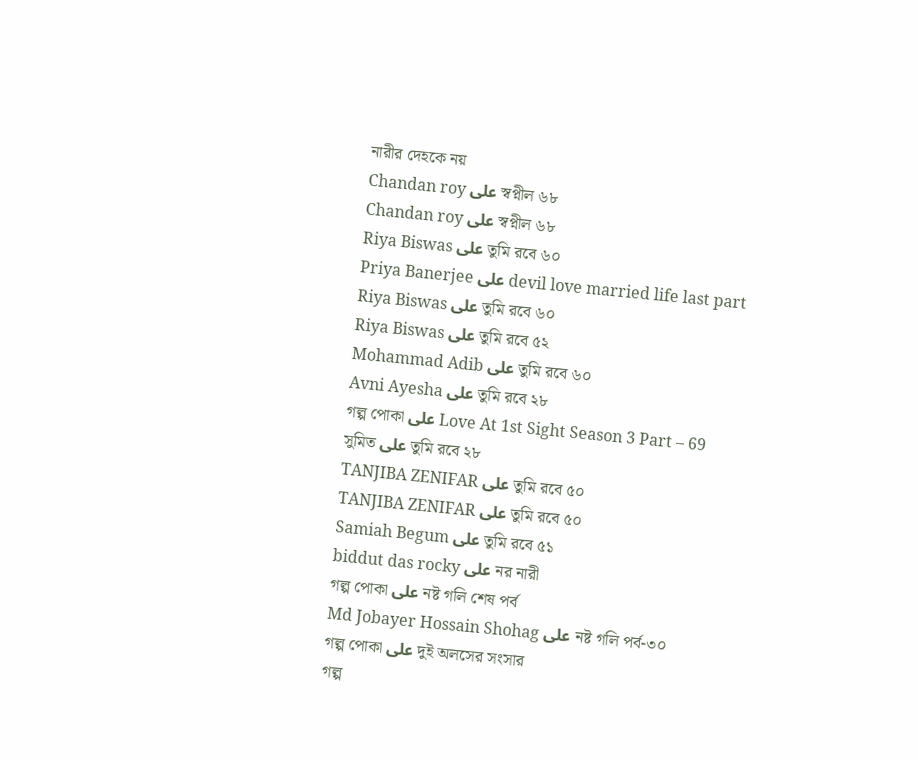নারীর দেহকে নয়
Chandan roy على স্বপ্নীল ৬৮
Chandan roy على স্বপ্নীল ৬৮
Riya Biswas على তুমি রবে ৬০
Priya Banerjee على devil love married life last part
Riya Biswas على তুমি রবে ৬০
Riya Biswas على তুমি রবে ৫২
Mohammad Adib على তুমি রবে ৬০
Avni Ayesha على তুমি রবে ২৮
গল্প পোকা على Love At 1st Sight Season 3 Part – 69
সুমিত على তুমি রবে ২৮
TANJIBA ZENIFAR على তুমি রবে ৫০
TANJIBA ZENIFAR على তুমি রবে ৫০
Samiah Begum على তুমি রবে ৫১
biddut das rocky على নর নারী
গল্প পোকা على নষ্ট গলি শেষ পর্ব
Md Jobayer Hossain Shohag على নষ্ট গলি পর্ব-৩০
গল্প পোকা على দুই অলসের সংসার
গল্প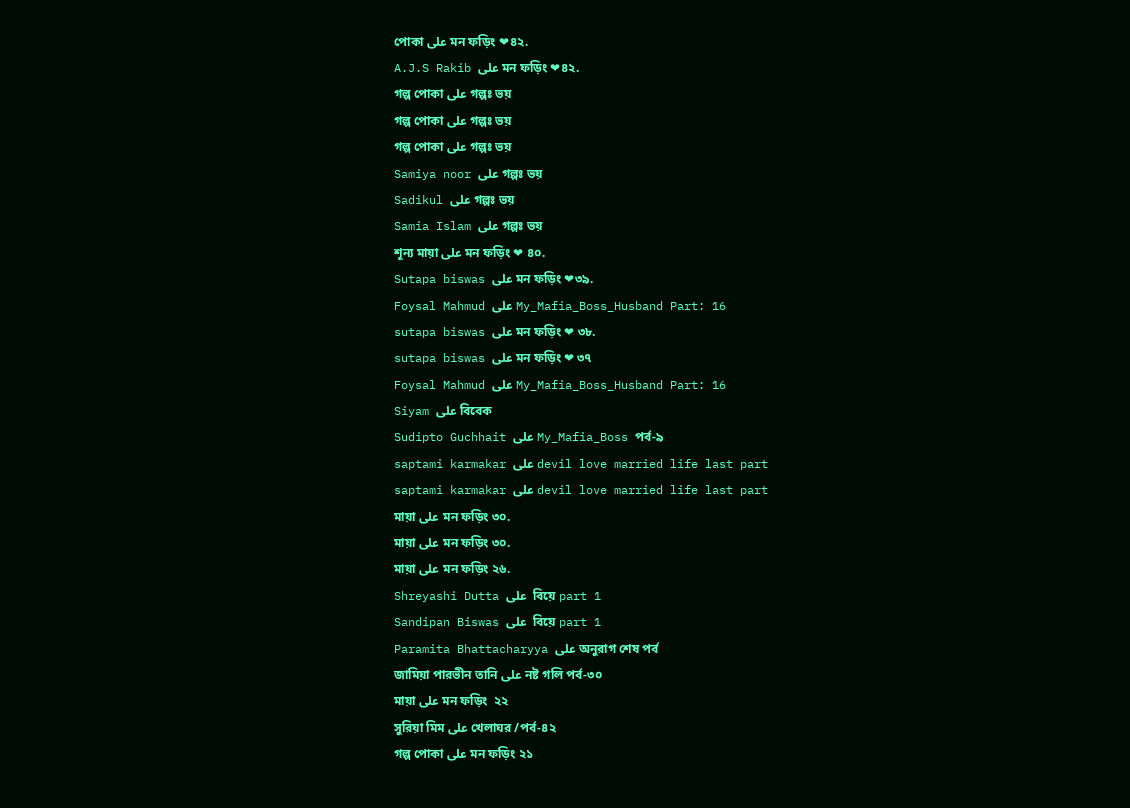পোকা على মন ফড়িং ❤৪২.
A.J.S Rakib على মন ফড়িং ❤৪২.
গল্প পোকা على গল্পঃ ভয়
গল্প পোকা على গল্পঃ ভয়
গল্প পোকা على গল্পঃ ভয়
Samiya noor على গল্পঃ ভয়
Sadikul على গল্পঃ ভয়
Samia Islam على গল্পঃ ভয়
শূন্য মায়া على মন ফড়িং ❤ ৪০.
Sutapa biswas على মন ফড়িং ❤৩৯.
Foysal Mahmud على My_Mafia_Boss_Husband Part: 16
sutapa biswas على মন ফড়িং ❤ ৩৮.
sutapa biswas على মন ফড়িং ❤ ৩৭
Foysal Mahmud على My_Mafia_Boss_Husband Part: 16
Siyam على বিবেক
Sudipto Guchhait على My_Mafia_Boss পর্ব-৯
saptami karmakar على devil love married life last part
saptami karmakar على devil love married life last part
মায়া على মন ফড়িং ৩০.
মায়া على মন ফড়িং ৩০.
মায়া على মন ফড়িং ২৬.
Shreyashi Dutta على  বিয়ে part 1
Sandipan Biswas على  বিয়ে part 1
Paramita Bhattacharyya على অনুরাগ শেষ পর্ব
জামিয়া পারভীন তানি على নষ্ট গলি পর্ব-৩০
মায়া على মন ফড়িং  ২২
সুরিয়া মিম على খেলাঘর /পর্ব-৪২
গল্প পোকা على মন ফড়িং ২১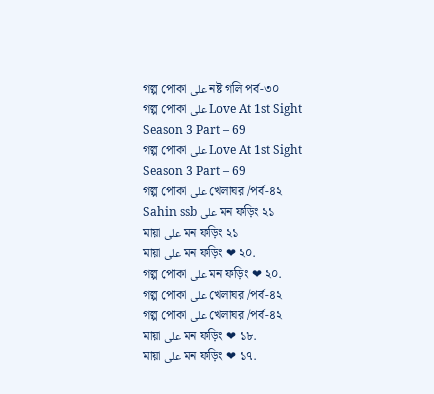গল্প পোকা على নষ্ট গলি পর্ব-৩০
গল্প পোকা على Love At 1st Sight Season 3 Part – 69
গল্প পোকা على Love At 1st Sight Season 3 Part – 69
গল্প পোকা على খেলাঘর /পর্ব-৪২
Sahin ssb على মন ফড়িং ২১
মায়া على মন ফড়িং ২১
মায়া على মন ফড়িং ❤ ২০.
গল্প পোকা على মন ফড়িং ❤ ২০.
গল্প পোকা على খেলাঘর /পর্ব-৪২
গল্প পোকা على খেলাঘর /পর্ব-৪২
মায়া على মন ফড়িং ❤ ১৮.
মায়া على মন ফড়িং ❤ ১৭.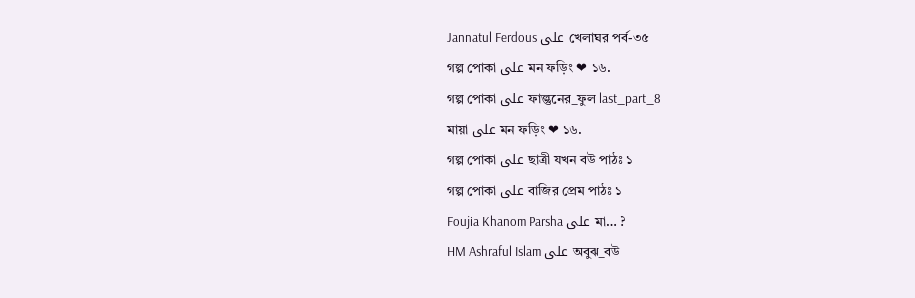Jannatul Ferdous على খেলাঘর পর্ব-৩৫
গল্প পোকা على মন ফড়িং ❤ ১৬.
গল্প পোকা على ফাল্গুনের_ফুল last_part_8
মায়া على মন ফড়িং ❤ ১৬.
গল্প পোকা على ছাত্রী যখন বউ পাঠঃ ১
গল্প পোকা على বাজির প্রেম পাঠঃ ১
Foujia Khanom Parsha على মা… ?
HM Ashraful Islam على অবুঝ_বউ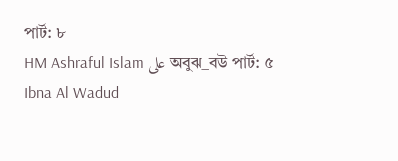পার্ট: ৮
HM Ashraful Islam على অবুঝ_বউ পার্ট: ৫
Ibna Al Wadud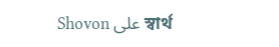Shovon على স্বার্থ